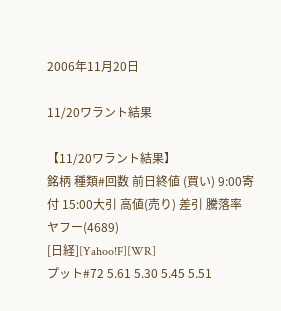2006年11月20日

11/20ワラント結果

【11/20ワラント結果】
銘柄 種類#回数 前日終値 (買い) 9:00寄付 15:00大引 高値(売り) 差引 騰落率
ヤフー(4689)
[日経][Yahoo!F][WR]
プット#72 5.61 5.30 5.45 5.51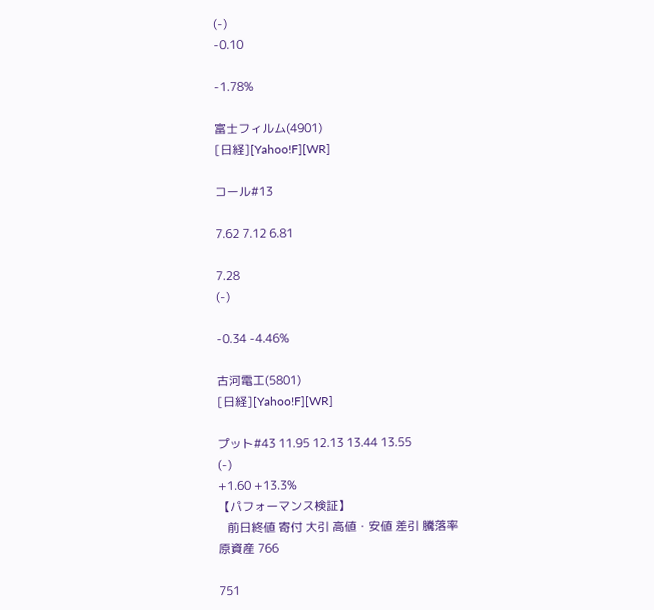(-)
-0.10

-1.78%

富士フィルム(4901)
[日経][Yahoo!F][WR]

コール#13

7.62 7.12 6.81

7.28
(-)

-0.34 -4.46%

古河電工(5801)
[日経][Yahoo!F][WR]

プット#43 11.95 12.13 13.44 13.55
(-)
+1.60 +13.3%
【パフォーマンス検証】
   前日終値 寄付 大引 高値・安値 差引 騰落率
原資産 766

751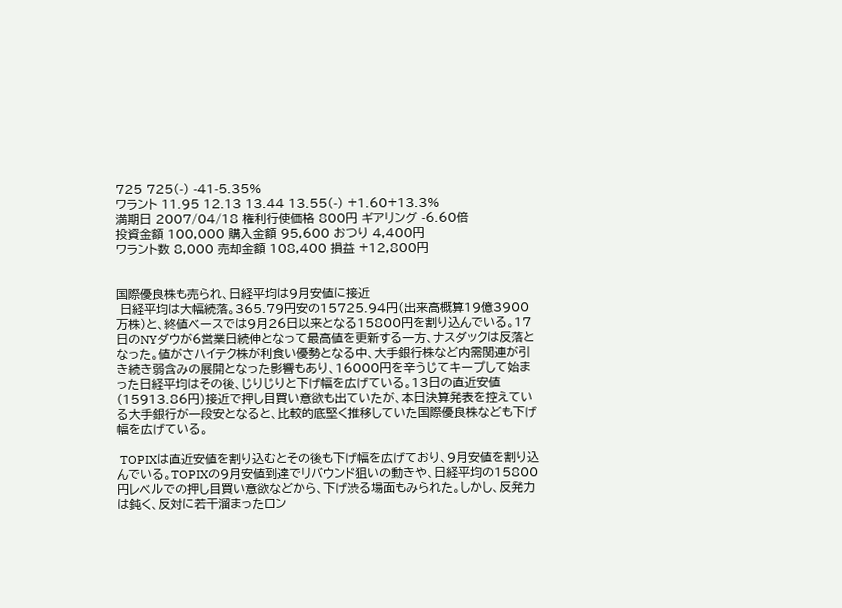725 725(-) -41-5.35%
ワラント 11.95 12.13 13.44 13.55(-) +1.60+13.3%
満期日 2007/04/18 権利行使価格 800円 ギアリング -6.60倍
投資金額 100,000 購入金額 95,600 おつり 4,400円
ワラント数 8,000 売却金額 108,400 損益 +12,800円


国際優良株も売られ、日経平均は9月安値に接近
 日経平均は大幅続落。365.79円安の15725.94円(出来高概算19億3900万株)と、終値ベースでは9月26日以来となる15800円を割り込んでいる。17日のNYダウが6営業日続伸となって最高値を更新する一方、ナスダックは反落となった。値がさハイテク株が利食い優勢となる中、大手銀行株など内需関連が引き続き弱含みの展開となった影響もあり、16000円を辛うじてキープして始まった日経平均はその後、じりじりと下げ幅を広げている。13日の直近安値(15913.86円)接近で押し目買い意欲も出ていたが、本日決算発表を控えている大手銀行が一段安となると、比較的底堅く推移していた国際優良株なども下げ幅を広げている。

 TOPIXは直近安値を割り込むとその後も下げ幅を広げており、9月安値を割り込んでいる。TOPIXの9月安値到達でリバウンド狙いの動きや、日経平均の15800円レベルでの押し目買い意欲などから、下げ渋る場面もみられた。しかし、反発力は鈍く、反対に若干溜まったロン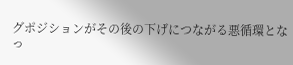グポジションがその後の下げにつながる悪循環となっ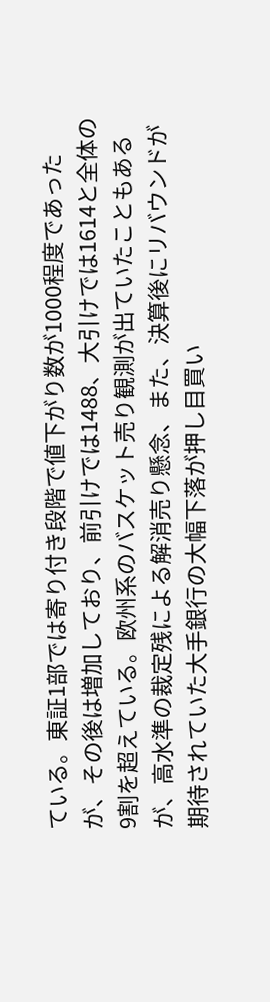ている。東証1部では寄り付き段階で値下がり数が1000程度であったが、その後は増加しており、前引けでは1488、大引けでは1614と全体の9割を超えている。欧州系のバスケット売り観測が出ていたこともあるが、高水準の裁定残による解消売り懸念、また、決算後にリバウンドが期待されていた大手銀行の大幅下落が押し目買い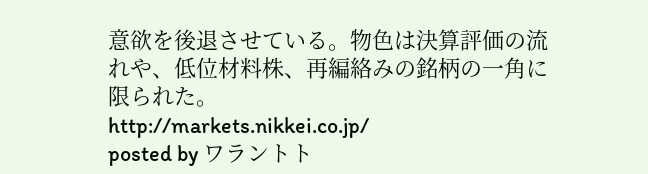意欲を後退させている。物色は決算評価の流れや、低位材料株、再編絡みの銘柄の一角に限られた。
http://markets.nikkei.co.jp/
posted by ワラントト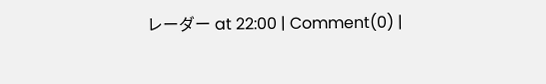レーダー at 22:00 | Comment(0) |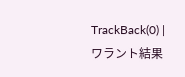TrackBack(0) | ワラント結果